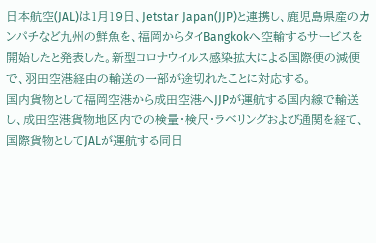日本航空(JAL)は1月19日、Jetstar Japan(JJP)と連携し、鹿児島県産のカンパチなど九州の鮮魚を、福岡からタイBangkokへ空輸するサービスを開始したと発表した。新型コロナウイルス感染拡大による国際便の減便で、羽田空港経由の輸送の一部が途切れたことに対応する。
国内貨物として福岡空港から成田空港へJJPが運航する国内線で輸送し、成田空港貨物地区内での検量・検尺・ラベリングおよび通関を経て、国際貨物としてJALが運航する同日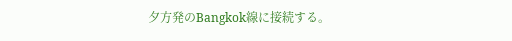夕方発のBangkok線に接続する。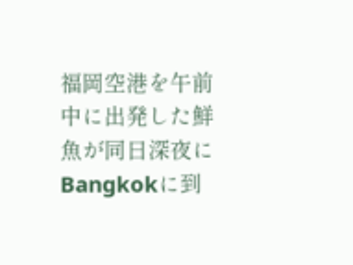福岡空港を午前中に出発した鮮魚が同日深夜にBangkokに到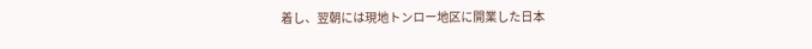着し、翌朝には現地トンロー地区に開業した日本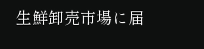生鮮卸売市場に届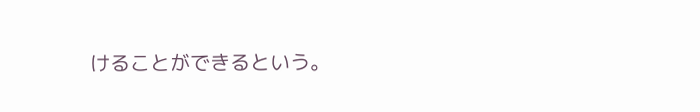けることができるという。